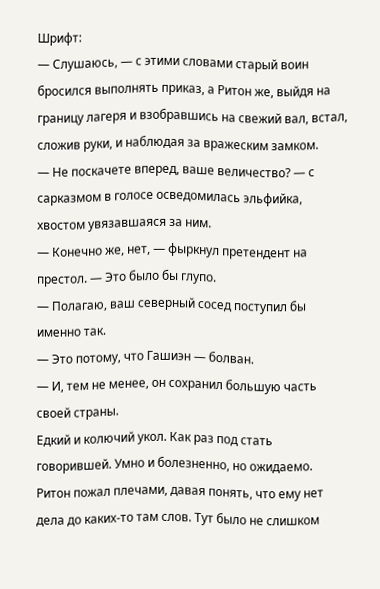Шрифт:
— Слушаюсь, — с этими словами старый воин бросился выполнять приказ, а Ритон же, выйдя на границу лагеря и взобравшись на свежий вал, встал, сложив руки, и наблюдая за вражеским замком.
— Не поскачете вперед, ваше величество? — с сарказмом в голосе осведомилась эльфийка, хвостом увязавшаяся за ним.
— Конечно же, нет, — фыркнул претендент на престол. — Это было бы глупо.
— Полагаю, ваш северный сосед поступил бы именно так.
— Это потому, что Гашиэн — болван.
— И, тем не менее, он сохранил большую часть своей страны.
Едкий и колючий укол. Как раз под стать говорившей. Умно и болезненно, но ожидаемо.
Ритон пожал плечами, давая понять, что ему нет дела до каких-то там слов. Тут было не слишком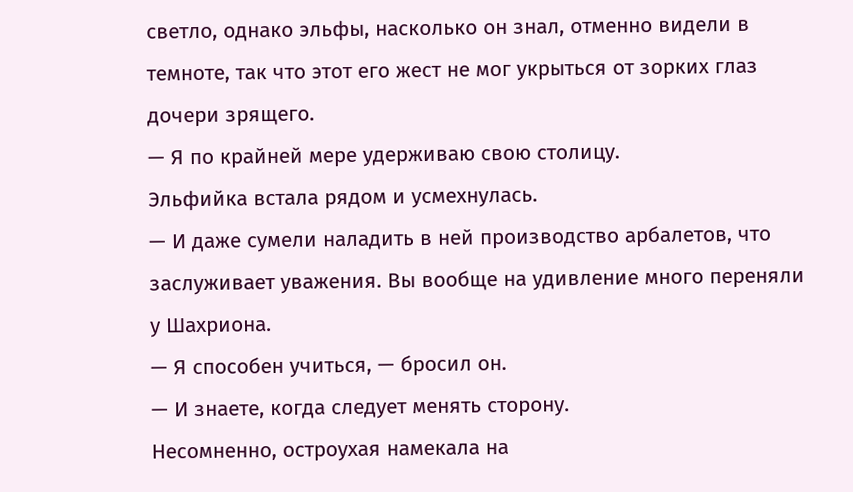светло, однако эльфы, насколько он знал, отменно видели в темноте, так что этот его жест не мог укрыться от зорких глаз дочери зрящего.
— Я по крайней мере удерживаю свою столицу.
Эльфийка встала рядом и усмехнулась.
— И даже сумели наладить в ней производство арбалетов, что заслуживает уважения. Вы вообще на удивление много переняли у Шахриона.
— Я способен учиться, — бросил он.
— И знаете, когда следует менять сторону.
Несомненно, остроухая намекала на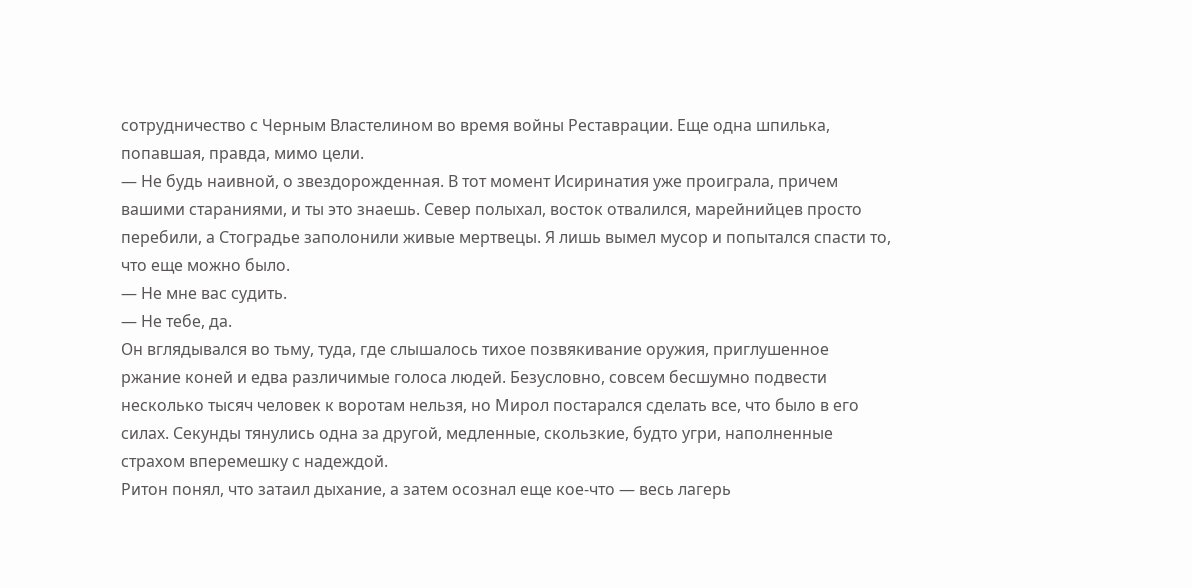сотрудничество с Черным Властелином во время войны Реставрации. Еще одна шпилька, попавшая, правда, мимо цели.
— Не будь наивной, о звездорожденная. В тот момент Исиринатия уже проиграла, причем вашими стараниями, и ты это знаешь. Север полыхал, восток отвалился, марейнийцев просто перебили, а Стоградье заполонили живые мертвецы. Я лишь вымел мусор и попытался спасти то, что еще можно было.
— Не мне вас судить.
— Не тебе, да.
Он вглядывался во тьму, туда, где слышалось тихое позвякивание оружия, приглушенное ржание коней и едва различимые голоса людей. Безусловно, совсем бесшумно подвести несколько тысяч человек к воротам нельзя, но Мирол постарался сделать все, что было в его силах. Секунды тянулись одна за другой, медленные, скользкие, будто угри, наполненные страхом вперемешку с надеждой.
Ритон понял, что затаил дыхание, а затем осознал еще кое-что — весь лагерь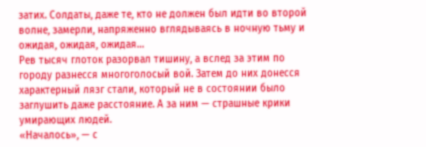затих. Солдаты, даже те, кто не должен был идти во второй волне, замерли, напряженно вглядываясь в ночную тьму и ожидая, ожидая, ожидая…
Рев тысяч глоток разорвал тишину, а вслед за этим по городу разнесся многоголосый вой. Затем до них донесся характерный лязг стали, который не в состоянии было заглушить даже расстояние. А за ним — страшные крики умирающих людей.
«Началось», — с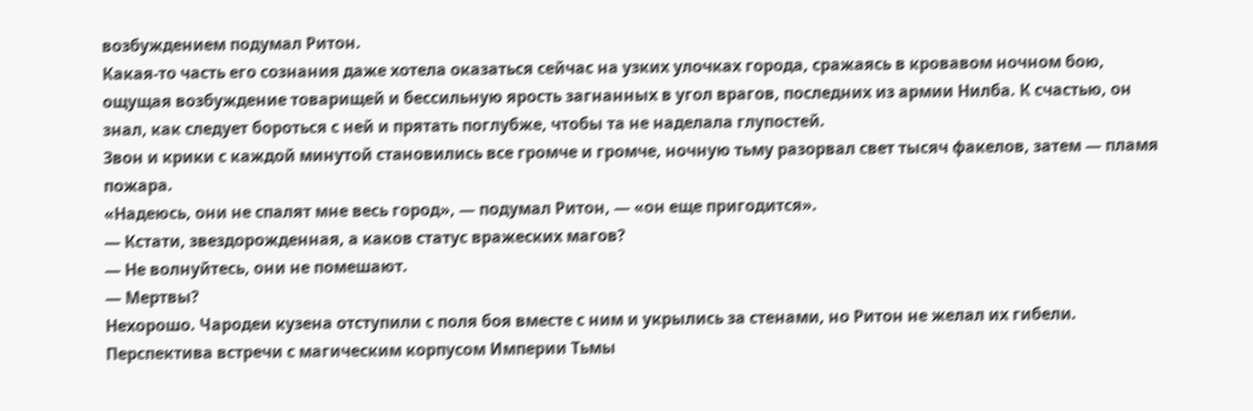возбуждением подумал Ритон.
Какая-то часть его сознания даже хотела оказаться сейчас на узких улочках города, сражаясь в кровавом ночном бою, ощущая возбуждение товарищей и бессильную ярость загнанных в угол врагов, последних из армии Нилба. К счастью, он знал, как следует бороться с ней и прятать поглубже, чтобы та не наделала глупостей.
Звон и крики с каждой минутой становились все громче и громче, ночную тьму разорвал свет тысяч факелов, затем — пламя пожара.
«Надеюсь, они не спалят мне весь город», — подумал Ритон, — «он еще пригодится».
— Кстати, звездорожденная, а каков статус вражеских магов?
— Не волнуйтесь, они не помешают.
— Мертвы?
Нехорошо. Чародеи кузена отступили с поля боя вместе с ним и укрылись за стенами, но Ритон не желал их гибели. Перспектива встречи с магическим корпусом Империи Тьмы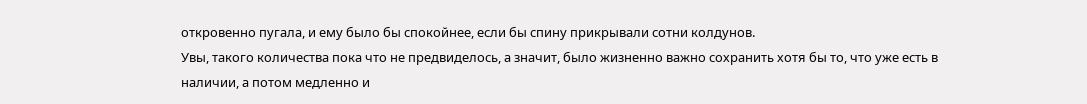откровенно пугала, и ему было бы спокойнее, если бы спину прикрывали сотни колдунов.
Увы, такого количества пока что не предвиделось, а значит, было жизненно важно сохранить хотя бы то, что уже есть в наличии, а потом медленно и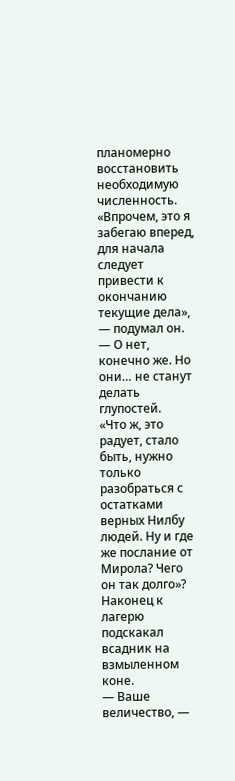планомерно восстановить необходимую численность.
«Впрочем, это я забегаю вперед, для начала следует привести к окончанию текущие дела», — подумал он.
— О нет, конечно же. Но они… не станут делать глупостей.
«Что ж, это радует, стало быть, нужно только разобраться с остатками верных Нилбу людей. Ну и где же послание от Мирола? Чего он так долго»?
Наконец к лагерю подскакал всадник на взмыленном коне.
— Ваше величество, —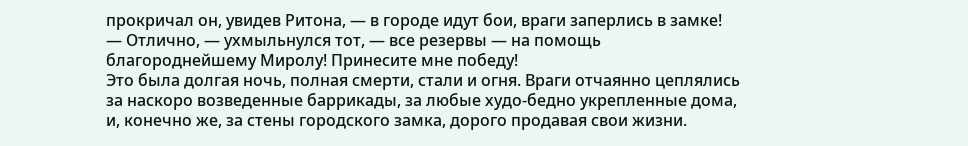прокричал он, увидев Ритона, — в городе идут бои, враги заперлись в замке!
— Отлично, — ухмыльнулся тот, — все резервы — на помощь благороднейшему Миролу! Принесите мне победу!
Это была долгая ночь, полная смерти, стали и огня. Враги отчаянно цеплялись за наскоро возведенные баррикады, за любые худо-бедно укрепленные дома, и, конечно же, за стены городского замка, дорого продавая свои жизни.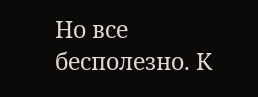Но все бесполезно. К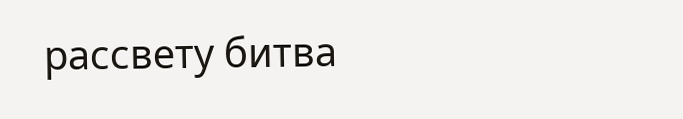рассвету битва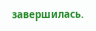завершилась.